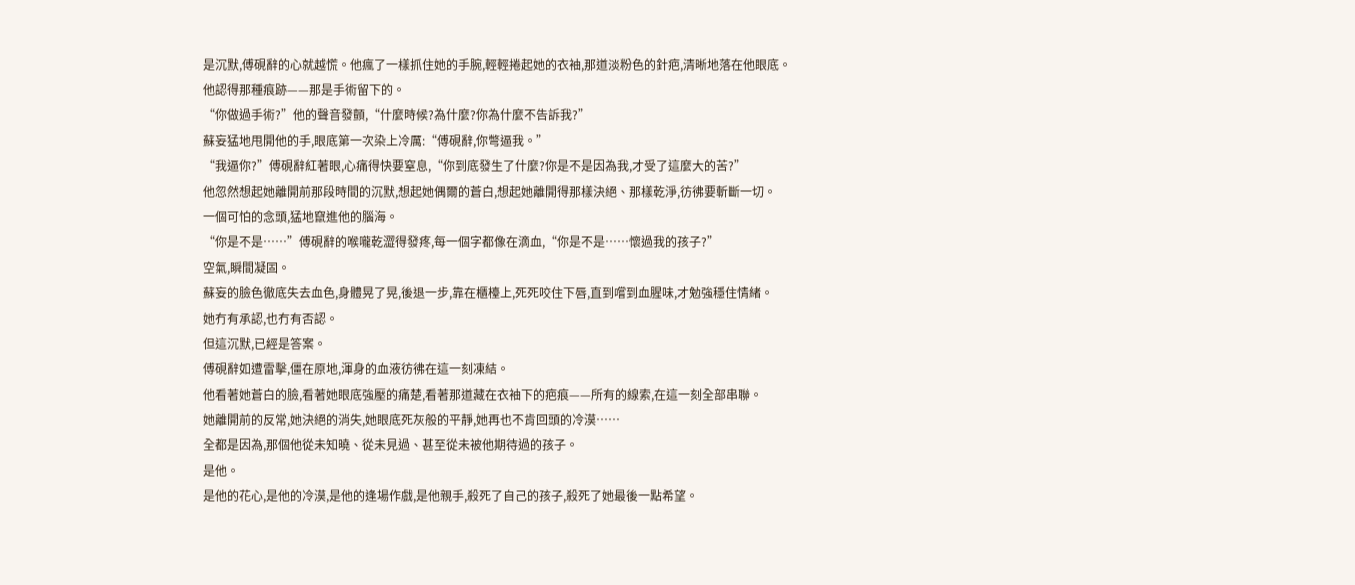是沉默,傅硯辭的心就越慌。他瘋了一樣抓住她的手腕,輕輕捲起她的衣袖,那道淡粉色的針疤,清晰地落在他眼底。
他認得那種痕跡——那是手術留下的。
“你做過手術?”他的聲音發顫,“什麼時候?為什麼?你為什麼不告訴我?”
蘇妄猛地甩開他的手,眼底第一次染上冷厲:“傅硯辭,你彆逼我。”
“我逼你?”傅硯辭紅著眼,心痛得快要窒息,“你到底發生了什麼?你是不是因為我,才受了這麼大的苦?”
他忽然想起她離開前那段時間的沉默,想起她偶爾的蒼白,想起她離開得那樣決絕、那樣乾淨,彷彿要斬斷一切。
一個可怕的念頭,猛地竄進他的腦海。
“你是不是……”傅硯辭的喉嚨乾澀得發疼,每一個字都像在滴血,“你是不是……懷過我的孩子?”
空氣,瞬間凝固。
蘇妄的臉色徹底失去血色,身體晃了晃,後退一步,靠在櫃檯上,死死咬住下唇,直到嚐到血腥味,才勉強穩住情緒。
她冇有承認,也冇有否認。
但這沉默,已經是答案。
傅硯辭如遭雷擊,僵在原地,渾身的血液彷彿在這一刻凍結。
他看著她蒼白的臉,看著她眼底強壓的痛楚,看著那道藏在衣袖下的疤痕——所有的線索,在這一刻全部串聯。
她離開前的反常,她決絕的消失,她眼底死灰般的平靜,她再也不肯回頭的冷漠……
全都是因為,那個他從未知曉、從未見過、甚至從未被他期待過的孩子。
是他。
是他的花心,是他的冷漠,是他的逢場作戲,是他親手,殺死了自己的孩子,殺死了她最後一點希望。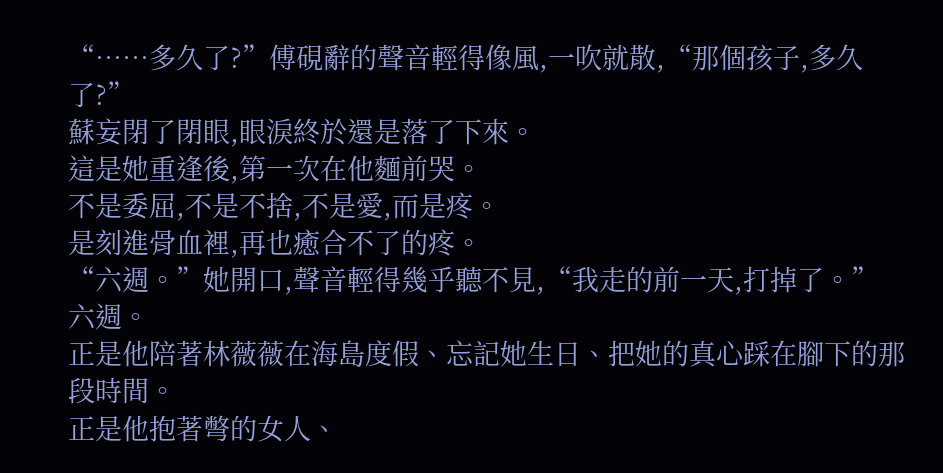“……多久了?”傅硯辭的聲音輕得像風,一吹就散,“那個孩子,多久了?”
蘇妄閉了閉眼,眼淚終於還是落了下來。
這是她重逢後,第一次在他麵前哭。
不是委屈,不是不捨,不是愛,而是疼。
是刻進骨血裡,再也癒合不了的疼。
“六週。”她開口,聲音輕得幾乎聽不見,“我走的前一天,打掉了。”
六週。
正是他陪著林薇薇在海島度假、忘記她生日、把她的真心踩在腳下的那段時間。
正是他抱著彆的女人、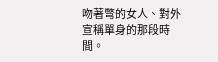吻著彆的女人、對外宣稱單身的那段時間。